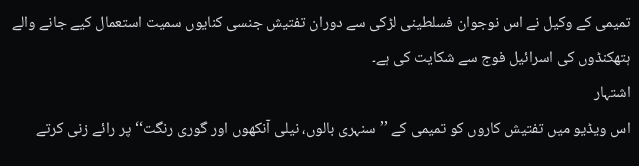تمیمی کے وکیل نے اس نوجوان فسلطینی لڑکی سے دوران تفتیش جنسی کنایوں سمیت استعمال کیے جانے والے ہتھکنڈوں کی اسرائیل فوج سے شکایت کی ہے۔
اشتہار
اس ویڈیو میں تفتیش کاروں کو تمیمی کے ’’سنہری بالوں، نیلی آنکھوں اور گوری رنگت‘‘ پر رائے زنی کرتے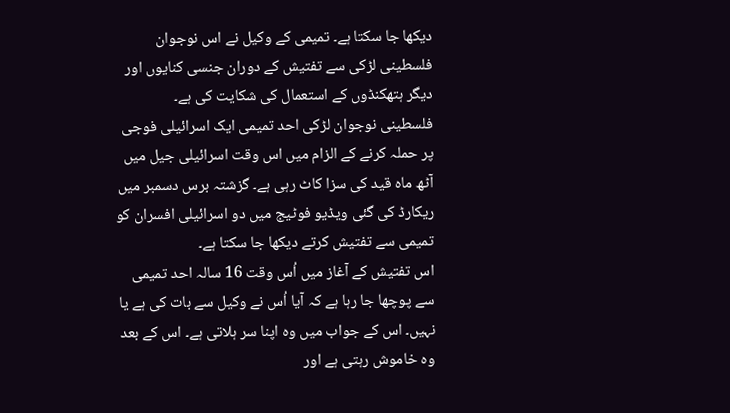دیکھا جا سکتا ہے۔ تمیمی کے وکیل نے اس نوجوان فلسطینی لڑکی سے تفتیش کے دوران جنسی کنایوں اور دیگر ہتھکنڈوں کے استعمال کی شکایت کی ہے۔
فلسطینی نوجوان لڑکی احد تمیمی ایک اسرائیلی فوجی پر حملہ کرنے کے الزام میں اس وقت اسرائیلی جیل میں آٹھ ماہ قید کی سزا کاٹ رہی ہے۔ گزشتہ برس دسمبر میں ریکارڈ کی گئی ویڈیو فوٹیج میں دو اسرائیلی افسران کو تمیمی سے تفتیش کرتے دیکھا جا سکتا ہے۔
اس تفتیش کے آغاز میں اُس وقت 16 سالہ احد تمیمی سے پوچھا جا رہا ہے کہ آیا اُس نے وکیل سے بات کی ہے یا نہیں۔ اس کے جواب میں وہ اپنا سر ہلاتی ہے۔ اس کے بعد وہ خاموش رہتی ہے اور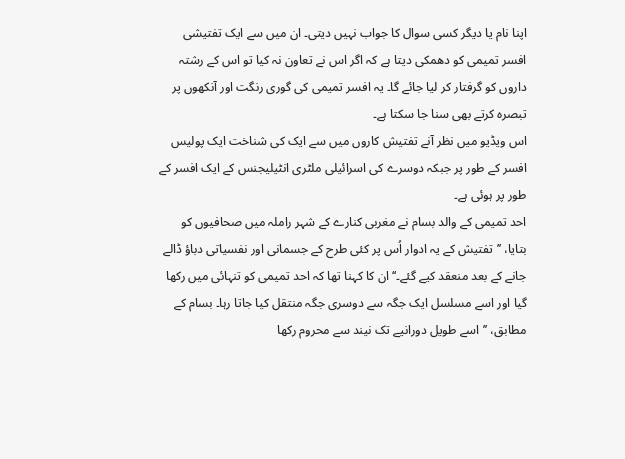اپنا نام یا دیگر کسی سوال کا جواب نہیں دیتی۔ ان میں سے ایک تفتیشی افسر تمیمی کو دھمکی دیتا ہے کہ اگر اس نے تعاون نہ کیا تو اس کے رشتہ داروں کو گرفتار کر لیا جائے گا۔ یہ افسر تمیمی کی گوری رنگت اور آنکھوں پر تبصرہ کرتے بھی سنا جا سکتا ہے۔
اس ویڈیو میں نظر آنے تفتیش کاروں میں سے ایک کی شناخت ایک پولیس افسر کے طور پر جبکہ دوسرے کی اسرائیلی ملٹری انٹیلیجنس کے ایک افسر کے طور پر ہوئی ہے۔
احد تمیمی کے والد بسام نے مغربی کنارے کے شہر راملہ میں صحافیوں کو بتایا، ’’تفتیش کے یہ ادوار اُس پر کئی طرح کے جسمانی اور نفسیاتی دباؤ ڈالے جانے کے بعد منعقد کیے گئے۔‘‘ ان کا کہنا تھا کہ احد تمیمی کو تنہائی میں رکھا گیا اور اسے مسلسل ایک جگہ سے دوسری جگہ منتقل کیا جاتا رہا۔ بسام کے مطابق، ’’اسے طویل دورانیے تک نیند سے محروم رکھا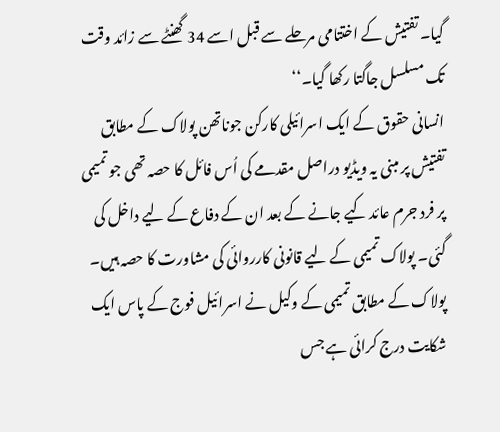گیا۔ تفتیش کے اختتامی مرحلے سے قبل اسے 34 گھنٹے سے زائد وقت تک مسلسل جاگتا رکھا گیا۔‘‘
انسانی حقوق کے ایک اسرائیلی کارکن جوناتھن پولاک کے مطابق تفتیش پر مبنی یہ ویڈیو دراصل مقدمے کی اُس فائل کا حصہ تھی جو تمیمی پر فرد جرم عائد کیے جانے کے بعد ان کے دفاع کے لیے داخل کی گئی۔ پولاک تمیمی کے لیے قانونی کارروائی کی مشاورت کا حصہ ہیں۔
پولاک کے مطابق تمیمی کے وکیل نے اسرائیل فوج کے پاس ایک شکایت درج کرائی ہے جس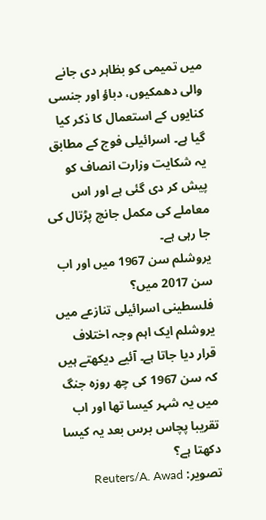میں تمیمی کو بظاہر دی جانے والی دھمکیوں، دباؤ اور جنسی کنایوں کے استعمال کا ذکر کیا گیا ہے۔ اسرائیلی فوج کے مطابق یہ شکایت وزارت انصاف کو پیش کر دی گئی ہے اور اس معاملے کی مکمل جانچ پڑتال کی جا رہی ہے۔
یروشلم سن 1967 میں اور اب سن 2017 میں؟
فلسطینی اسرائیلی تنازعے میں یروشلم ایک اہم وجہ اختلاف قرار دیا جاتا ہے۔ آئیے دیکھتے ہیں کہ سن 1967 کی چھ روزہ جنگ میں یہ شہر کیسا تھا اور اب تقریبا پچاس برس بعد یہ کیسا دکھتا ہے؟
تصویر: Reuters/A. Awad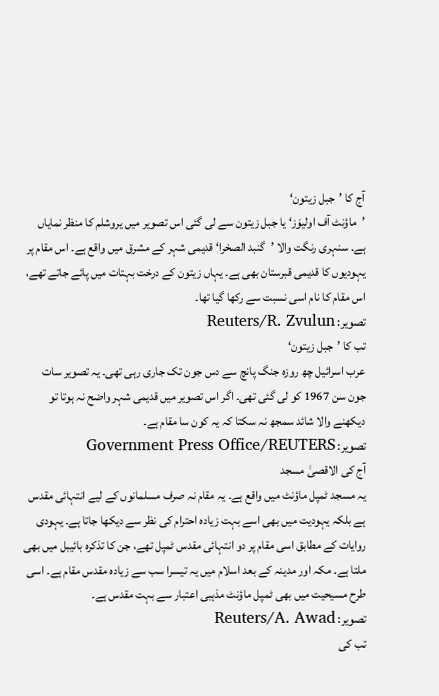آج کا ’جبل زیتون‘
’ماؤنٹ آف اولیوَز‘ یا جبل زیتون سے لی گئی اس تصویر میں یروشلم کا منظر نمایاں ہے۔ سنہری رنگت والا ’گنبد الصخرا‘ قدیمی شہر کے مشرق میں واقع ہے۔ اس مقام پر یہودیوں کا قدیمی قبرستان بھی ہے۔ یہاں زیتون کے درخت بہتات میں پائے جاتے تھے، اس مقام کا نام اسی نسبت سے رکھا گیا تھا۔
تصویر: Reuters/R. Zvulun
تب کا ’جبل زیتون‘
عرب اسرائیل چھ روزہ جنگ پانچ سے دس جون تک جاری رہی تھی۔ یہ تصویر سات جون سن 1967 کو لی گئی تھی۔ اگر اس تصویر میں قدیمی شہر واضح نہ ہوتا تو دیکھنے والا شائد سمجھ نہ سکتا کہ یہ کون سا مقام ہے۔
تصویر: Government Press Office/REUTERS
آج کی الاقصیٰ مسجد
یہ مسجد ٹمپل ماؤنٹ میں واقع ہے۔ یہ مقام نہ صرف مسلمانوں کے لیے انتہائی مقدس ہے بلکہ یہودیت میں بھی اسے بہت زیادہ احترام کی نظر سے دیکھا جاتا ہے۔ یہودی روایات کے مطابق اسی مقام پر دو انتہائی مقدس ٹمپل تھے، جن کا تذکرہ بائیبل میں بھی ملتا ہے۔ مکہ اور مدینہ کے بعد اسلام میں یہ تیسرا سب سے زیادہ مقدس مقام ہے۔ اسی طرح مسیحیت میں بھی ٹمپل ماؤنٹ مذہبی اعتبار سے بہت مقدس ہے۔
تصویر: Reuters/A. Awad
تب کی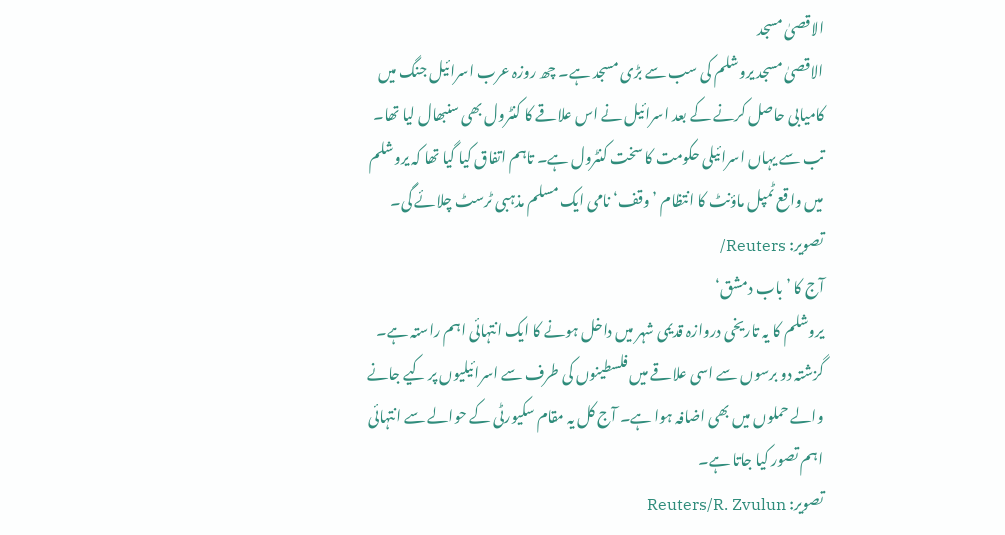الاقصیٰ مسجد
الاقصیٰ مسجد یروشلم کی سب سے بڑی مسجد ہے۔ چھ روزہ عرب اسرائیل جنگ میں کامیابی حاصل کرنے کے بعد اسرائیل نے اس علاقے کا کنٹرول بھی سنبھال لیا تھا۔ تب سے یہاں اسرائیلی حکومت کا سخت کنٹرول ہے۔ تاہم اتفاق کیا گیا تھا کہ یروشلم میں واقع ٹمپل ماؤنٹ کا انتظام ’وقف‘ نامی ایک مسلم مذہبی ٹرسٹ چلائے گی۔
تصویر: Reuters/
آج کا ’باب دمشق‘
یروشلم کا یہ تاریخی دروازہ قدیمی شہر میں داخل ہونے کا ایک انتہائی اہم راستہ ہے۔ گزشتہ دو برسوں سے اسی علاقے میں فلسطینوں کی طرف سے اسرائیلیوں پر کیے جانے والے حملوں میں بھی اضافہ ہوا ہے۔ آج کل یہ مقام سکیورٹی کے حوالے سے انتہائی اہم تصور کیا جاتا ہے۔
تصویر: Reuters/R. Zvulun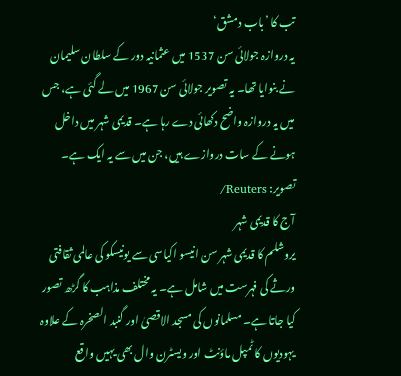تب کا ’باب دمشق‘
یہ دروازہ جولائی سن 1537 میں عثمانیہ دور کے سلطان سلیمان نے بنوایا تھا۔ یہ تصویر جولائی سن 1967 میں لے گئی ہے، جس میں یہ دروازہ واضح دکھائی دے رہا ہے۔ قدیمی شہر میں داخل ہونے کے سات دروازے ہیں، جن میں سے یہ ایک ہے۔
تصویر: Reuters/
آج کا قدیمی شہر
یروشلم کا قدیمی شہر سن انیسو اکیاسی سے یونیسکو کی عالمی ثقافتی ورثے کی فہرست میں شامل ہے۔ یہ مختلف مذاہب کا گڑھ تصور کیا جاتا ہے۔ مسلمانوں کی مسجد الاقصیٰ اور گنبد الصخرہ کے علاوہ یہودیوں کا ٹمپل ماؤنٹ اور ویسٹرن وال بھی یہیں واقع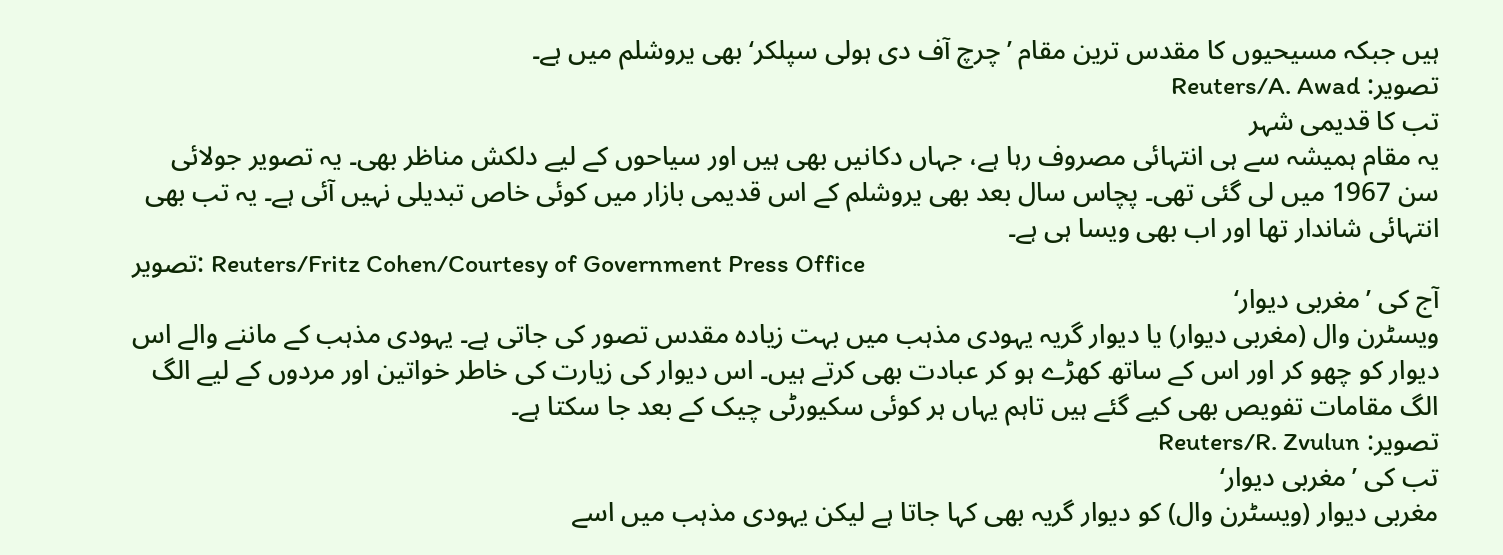ہیں جبکہ مسیحیوں کا مقدس ترین مقام ’چرچ آف دی ہولی سپلکر‘ بھی یروشلم میں ہے۔
تصویر: Reuters/A. Awad
تب کا قدیمی شہر
یہ مقام ہمیشہ سے ہی انتہائی مصروف رہا ہے، جہاں دکانیں بھی ہیں اور سیاحوں کے لیے دلکش مناظر بھی۔ یہ تصویر جولائی سن 1967 میں لی گئی تھی۔ پچاس سال بعد بھی یروشلم کے اس قدیمی بازار میں کوئی خاص تبدیلی نہیں آئی ہے۔ یہ تب بھی انتہائی شاندار تھا اور اب بھی ویسا ہی ہے۔
تصویر: Reuters/Fritz Cohen/Courtesy of Government Press Office
آج کی ’مغربی دیوار‘
ویسٹرن وال (مغربی دیوار) یا دیوار گریہ یہودی مذہب میں بہت زیادہ مقدس تصور کی جاتی ہے۔ یہودی مذہب کے ماننے والے اس دیوار کو چھو کر اور اس کے ساتھ کھڑے ہو کر عبادت بھی کرتے ہیں۔ اس دیوار کی زیارت کی خاطر خواتین اور مردوں کے لیے الگ الگ مقامات تفویص بھی کیے گئے ہیں تاہم یہاں ہر کوئی سکیورٹی چیک کے بعد جا سکتا ہے۔
تصویر: Reuters/R. Zvulun
تب کی ’مغربی دیوار‘
مغربی دیوار (ویسٹرن وال) کو دیوار گریہ بھی کہا جاتا ہے لیکن یہودی مذہب میں اسے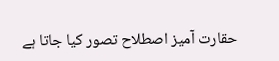حقارت آمیز اصطلاح تصور کیا جاتا ہے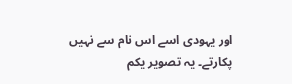اور یہودی اسے اس نام سے نہیں پکارتے۔ یہ تصویر یکم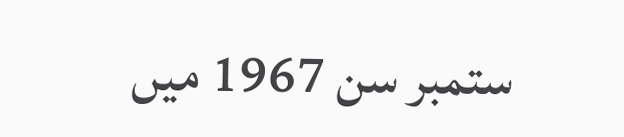ستمبر سن 1967 میں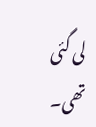لی گئی تھی۔